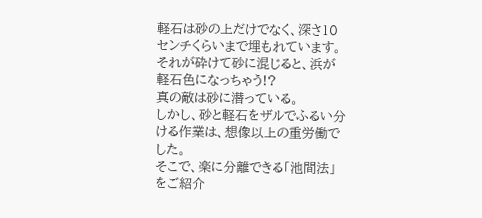軽石は砂の上だけでなく、深さ10センチくらいまで埋もれています。
それが砕けて砂に混じると、浜が軽石色になっちゃう!?
真の敵は砂に潜っている。
しかし、砂と軽石をザルでふるい分ける作業は、想像以上の重労働でした。
そこで、楽に分離できる「池間法」をご紹介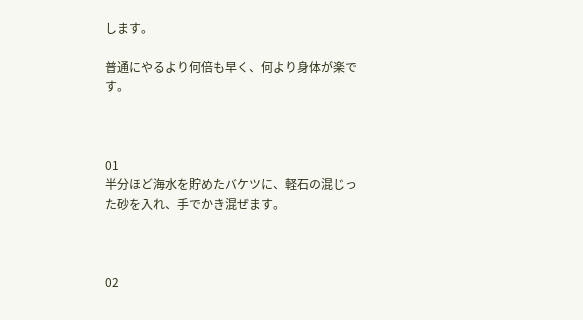します。

普通にやるより何倍も早く、何より身体が楽です。



01
半分ほど海水を貯めたバケツに、軽石の混じった砂を入れ、手でかき混ぜます。



02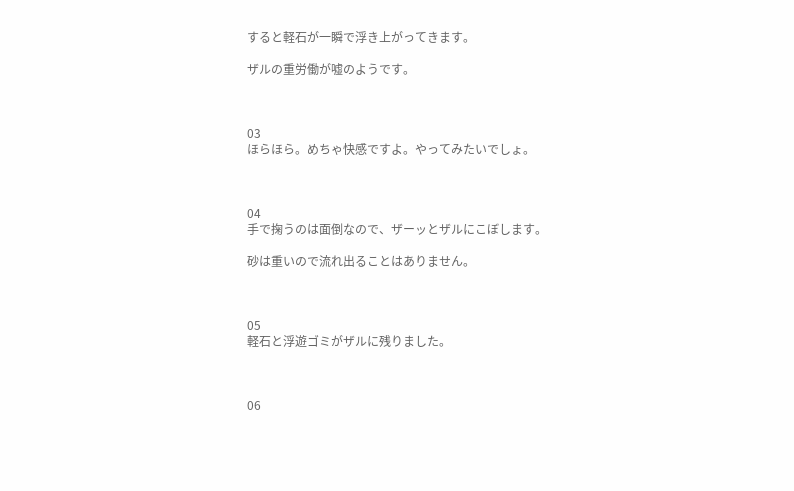すると軽石が一瞬で浮き上がってきます。

ザルの重労働が嘘のようです。



03
ほらほら。めちゃ快感ですよ。やってみたいでしょ。



04
手で掬うのは面倒なので、ザーッとザルにこぼします。

砂は重いので流れ出ることはありません。



05
軽石と浮遊ゴミがザルに残りました。



06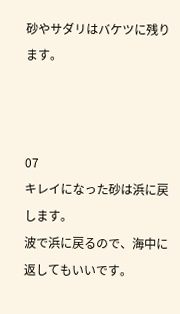砂やサダリはバケツに残ります。



07
キレイになった砂は浜に戻します。
波で浜に戻るので、海中に返してもいいです。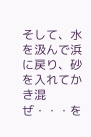そして、水を汲んで浜に戻り、砂を入れてかき混ぜ・・・を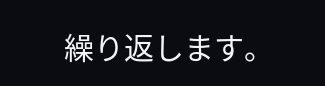繰り返します。